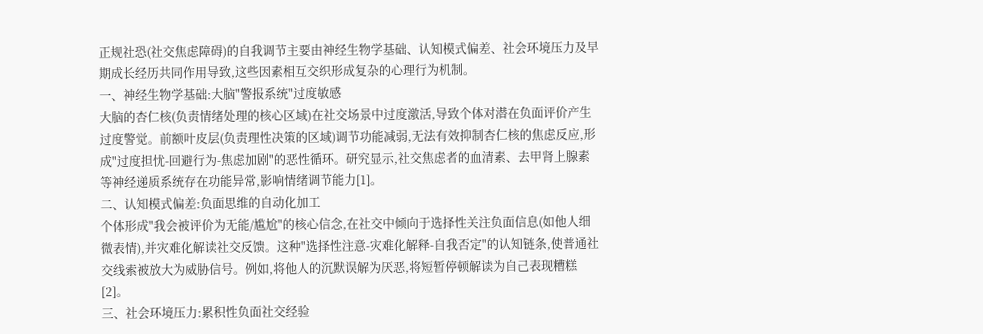正规社恐(社交焦虑障碍)的自我调节主要由神经生物学基础、认知模式偏差、社会环境压力及早期成长经历共同作用导致,这些因素相互交织形成复杂的心理行为机制。
一、神经生物学基础:大脑"警报系统"过度敏感
大脑的杏仁核(负责情绪处理的核心区域)在社交场景中过度激活,导致个体对潜在负面评价产生过度警觉。前额叶皮层(负责理性决策的区域)调节功能减弱,无法有效抑制杏仁核的焦虑反应,形成"过度担忧-回避行为-焦虑加剧"的恶性循环。研究显示,社交焦虑者的血清素、去甲肾上腺素等神经递质系统存在功能异常,影响情绪调节能力[1]。
二、认知模式偏差:负面思维的自动化加工
个体形成"我会被评价为无能/尴尬"的核心信念,在社交中倾向于选择性关注负面信息(如他人细微表情),并灾难化解读社交反馈。这种"选择性注意-灾难化解释-自我否定"的认知链条,使普通社交线索被放大为威胁信号。例如,将他人的沉默误解为厌恶,将短暂停顿解读为自己表现糟糕[2]。
三、社会环境压力:累积性负面社交经验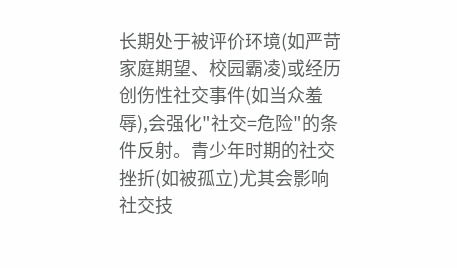长期处于被评价环境(如严苛家庭期望、校园霸凌)或经历创伤性社交事件(如当众羞辱),会强化"社交=危险"的条件反射。青少年时期的社交挫折(如被孤立)尤其会影响社交技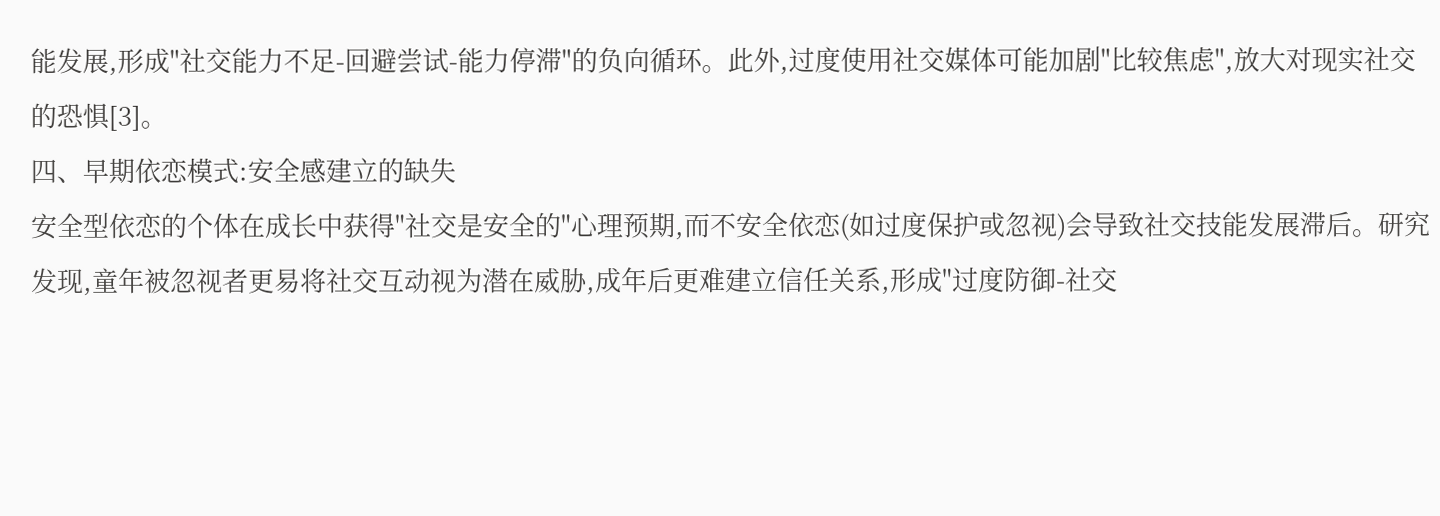能发展,形成"社交能力不足-回避尝试-能力停滞"的负向循环。此外,过度使用社交媒体可能加剧"比较焦虑",放大对现实社交的恐惧[3]。
四、早期依恋模式:安全感建立的缺失
安全型依恋的个体在成长中获得"社交是安全的"心理预期,而不安全依恋(如过度保护或忽视)会导致社交技能发展滞后。研究发现,童年被忽视者更易将社交互动视为潜在威胁,成年后更难建立信任关系,形成"过度防御-社交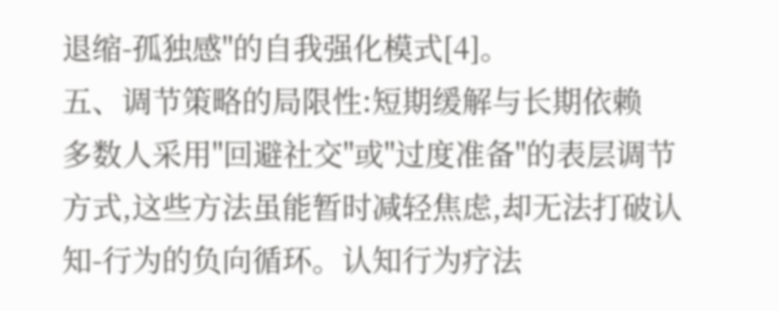退缩-孤独感"的自我强化模式[4]。
五、调节策略的局限性:短期缓解与长期依赖
多数人采用"回避社交"或"过度准备"的表层调节方式,这些方法虽能暂时减轻焦虑,却无法打破认知-行为的负向循环。认知行为疗法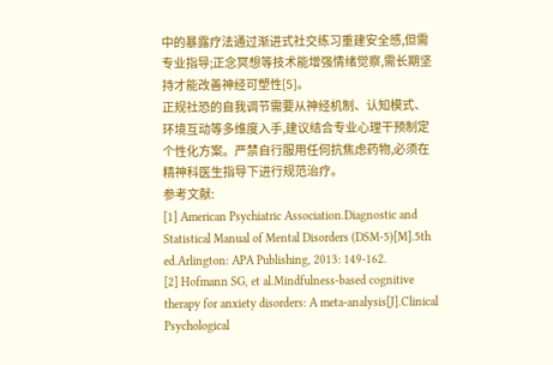中的暴露疗法通过渐进式社交练习重建安全感,但需专业指导;正念冥想等技术能增强情绪觉察,需长期坚持才能改善神经可塑性[5]。
正规社恐的自我调节需要从神经机制、认知模式、环境互动等多维度入手,建议结合专业心理干预制定个性化方案。严禁自行服用任何抗焦虑药物,必须在精神科医生指导下进行规范治疗。
参考文献:
[1] American Psychiatric Association.Diagnostic and Statistical Manual of Mental Disorders (DSM-5)[M].5th ed.Arlington: APA Publishing, 2013: 149-162.
[2] Hofmann SG, et al.Mindfulness-based cognitive therapy for anxiety disorders: A meta-analysis[J].Clinical Psychological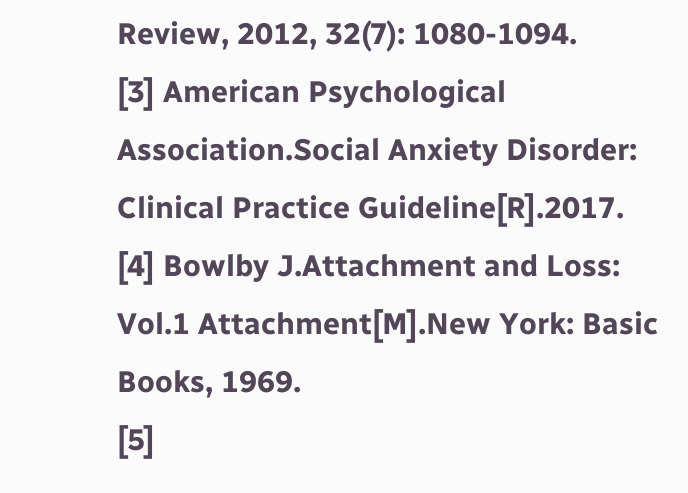Review, 2012, 32(7): 1080-1094.
[3] American Psychological Association.Social Anxiety Disorder: Clinical Practice Guideline[R].2017.
[4] Bowlby J.Attachment and Loss: Vol.1 Attachment[M].New York: Basic Books, 1969.
[5]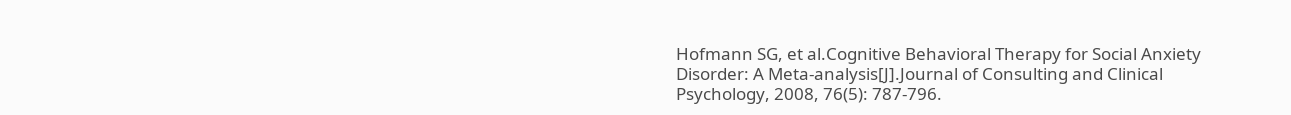Hofmann SG, et al.Cognitive Behavioral Therapy for Social Anxiety Disorder: A Meta-analysis[J].Journal of Consulting and Clinical Psychology, 2008, 76(5): 787-796.